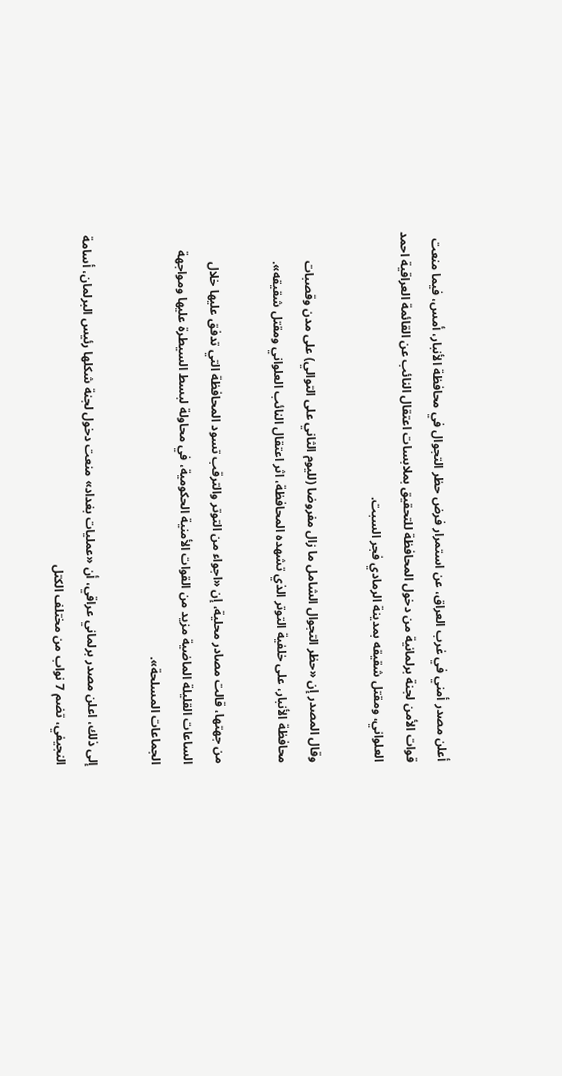أعلن مصدر أمني في غرب العراق، عن استمرار فرض حظر التجوال في محافظة الأنبار، أمس، فيما منعت قوات الأمن لجنة برلمانية من دخول المحافظة للتحقيق بملابسات اعتقال النائب عن القائمة العراقية احمد العلواني، ومقتل شقيقه بمدينة الرمادي فجر السبت.

وقال المصدر إن «حظر التجوال الشامل ما زال مفروضا (لليوم الثاني على التوالي) على مدن وقصبات محافظة الأنبار، على خلفية التوتر الذي تشهده المحافظة، اثر اعتقال النائب العلواني ومقتل شقيقه».

من جهتها، قالت مصادر محلية، إن «اجواء من التوتر والترقب تسود المحافظة التي تدفق عليها خلال الساعات القليلة الماضية مزيد من القوات الأمنية الحكومية، في محاولة لبسط السيطرة عليها ومواجهة الجماعات المسلحة».

إلى ذلك، اعلن مصدر برلماني عراقي، أن «عمليات بغداد» منعت دخول لجنة شكلها رئيس البرلمان، أسامة النجيفي، تضم 7 نواب من مختلف الكتل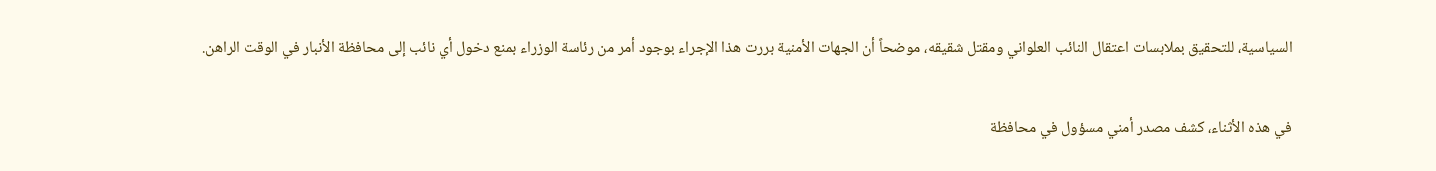السياسية، للتحقيق بملابسات اعتقال النائب العلواني ومقتل شقيقه، موضحاً أن الجهات الأمنية بررت هذا الإجراء بوجود أمر من رئاسة الوزراء بمنع دخول أي نائب إلى محافظة الأنبار في الوقت الراهن.

في هذه الأثناء، كشف مصدر أمني مسؤول في محافظة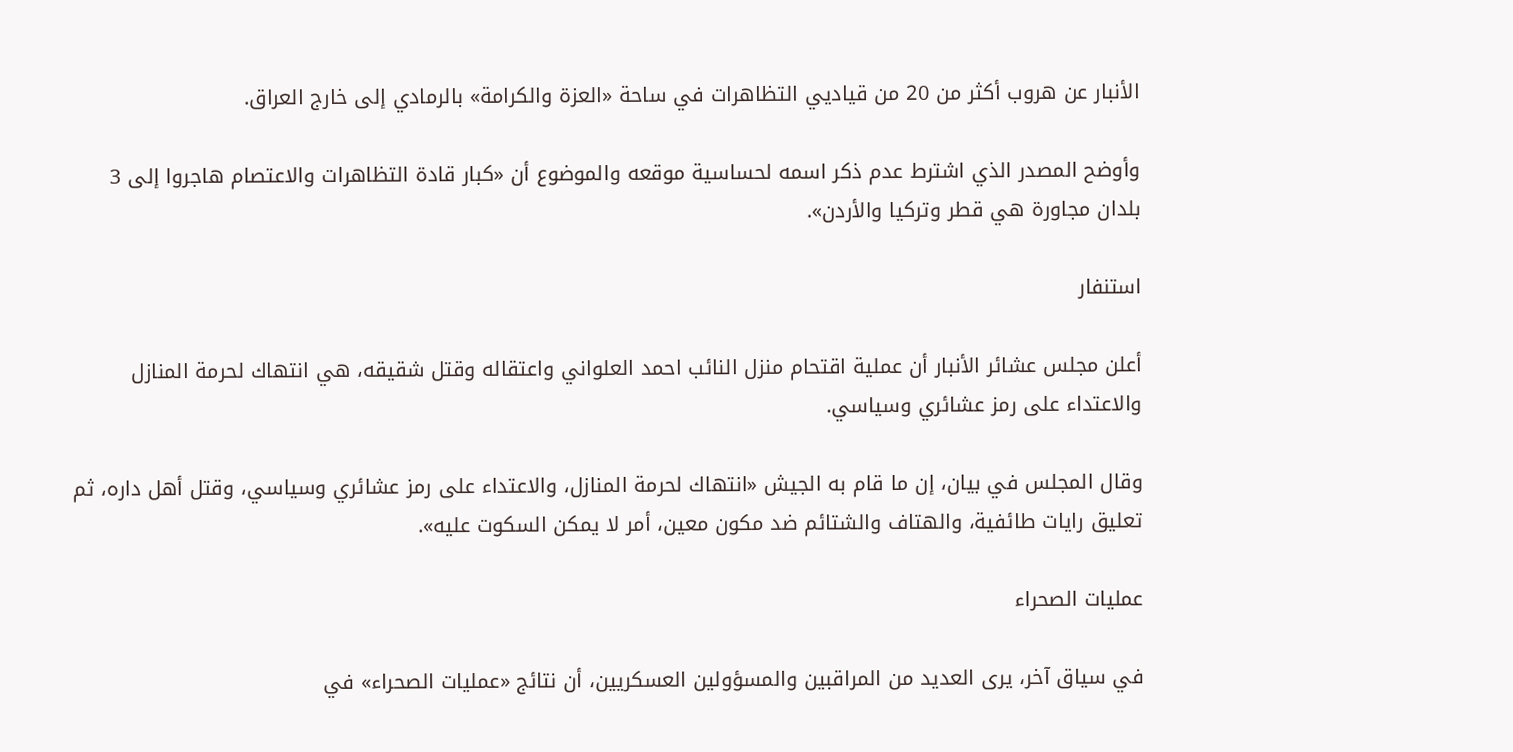الأنبار عن هروب أكثر من 20 من قياديي التظاهرات في ساحة «العزة والكرامة» بالرمادي إلى خارج العراق.

وأوضح المصدر الذي اشترط عدم ذكر اسمه لحساسية موقعه والموضوع أن «كبار قادة التظاهرات والاعتصام هاجروا إلى 3 بلدان مجاورة هي قطر وتركيا والأردن».

استنفار

أعلن مجلس عشائر الأنبار أن عملية اقتحام منزل النائب احمد العلواني واعتقاله وقتل شقيقه، هي انتهاك لحرمة المنازل والاعتداء على رمز عشائري وسياسي.

وقال المجلس في بيان، إن ما قام به الجيش «انتهاك لحرمة المنازل، والاعتداء على رمز عشائري وسياسي، وقتل أهل داره، ثم تعليق رايات طائفية، والهتاف والشتائم ضد مكون معين، أمر لا يمكن السكوت عليه».

عمليات الصحراء

في سياق آخر، يرى العديد من المراقبين والمسؤولين العسكريين، أن نتائج «عمليات الصحراء» في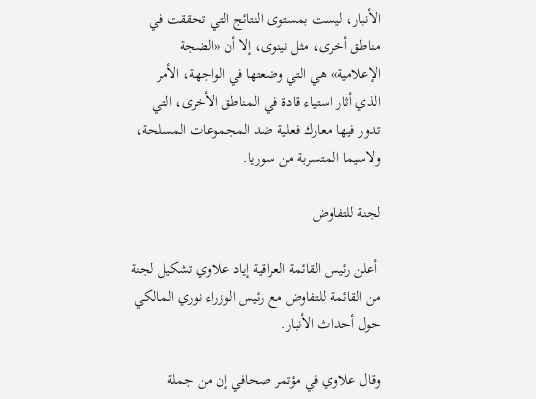الأنبار، ليست بمستوى النتائج التي تحققت في مناطق أخرى، مثل نينوى، إلا أن «الضجة الإعلامية» هي التي وضعتها في الواجهة، الأمر الذي أثار استياء قادة في المناطق الأخرى، التي تدور فيها معارك فعلية ضد المجموعات المسلحة، ولاسيما المتسربة من سوريا.

لجنة للتفاوض

 أعلن رئيس القائمة العراقية إياد علاوي تشكيل لجنة من القائمة للتفاوض مع رئيس الوزراء نوري المالكي حول أحداث الأنبار.

وقال علاوي في مؤتمر صحافي إن من جملة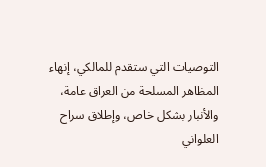التوصيات التي ستقدم للمالكي، إنهاء المظاهر المسلحة من العراق عامة، والأنبار بشكل خاص، وإطلاق سراح العلواني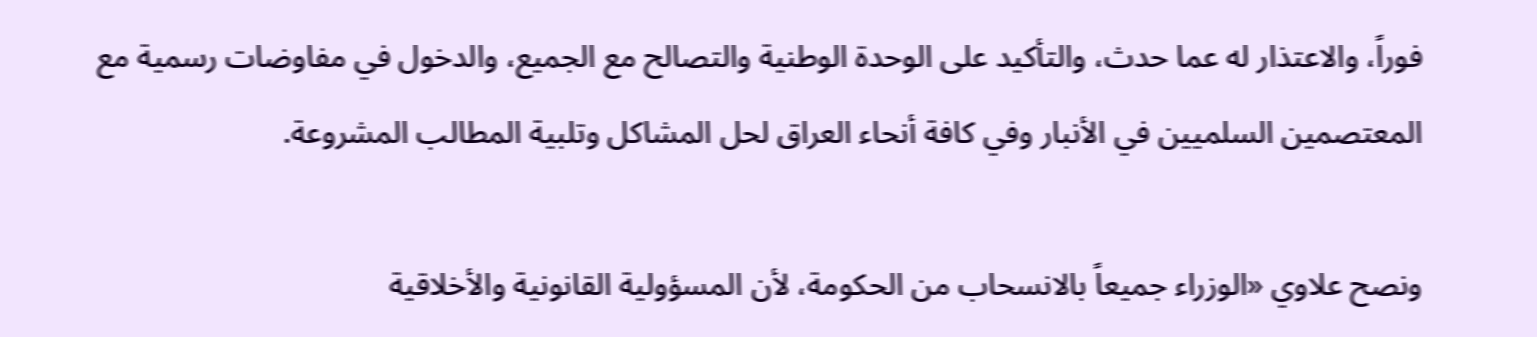فوراً، والاعتذار له عما حدث، والتأكيد على الوحدة الوطنية والتصالح مع الجميع، والدخول في مفاوضات رسمية مع المعتصمين السلميين في الأنبار وفي كافة أنحاء العراق لحل المشاكل وتلبية المطالب المشروعة.

ونصح علاوي «الوزراء جميعاً بالانسحاب من الحكومة، لأن المسؤولية القانونية والأخلاقية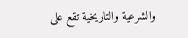والشرعية والتاريخية تقع على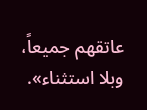عاتقهم جميعاً، وبلا استثناء».